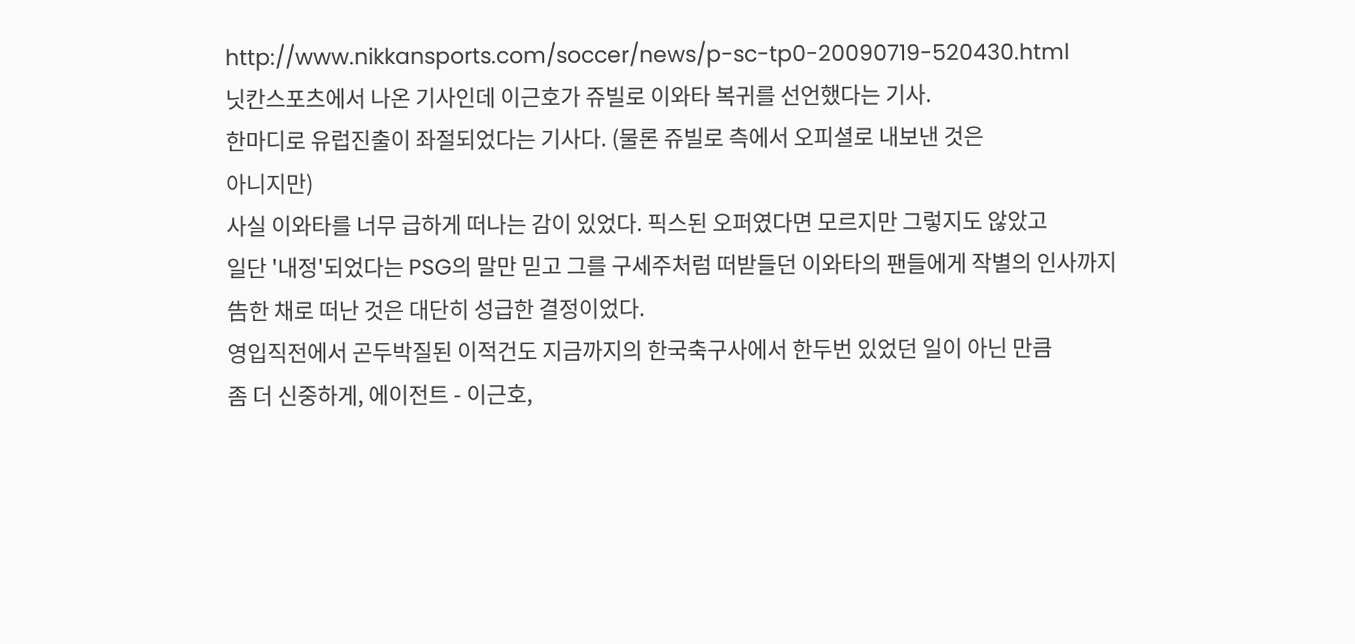http://www.nikkansports.com/soccer/news/p-sc-tp0-20090719-520430.html
닛칸스포츠에서 나온 기사인데 이근호가 쥬빌로 이와타 복귀를 선언했다는 기사.
한마디로 유럽진출이 좌절되었다는 기사다. (물론 쥬빌로 측에서 오피셜로 내보낸 것은
아니지만)
사실 이와타를 너무 급하게 떠나는 감이 있었다. 픽스된 오퍼였다면 모르지만 그렇지도 않았고
일단 '내정'되었다는 PSG의 말만 믿고 그를 구세주처럼 떠받들던 이와타의 팬들에게 작별의 인사까지
告한 채로 떠난 것은 대단히 성급한 결정이었다.
영입직전에서 곤두박질된 이적건도 지금까지의 한국축구사에서 한두번 있었던 일이 아닌 만큼
좀 더 신중하게, 에이전트 - 이근호,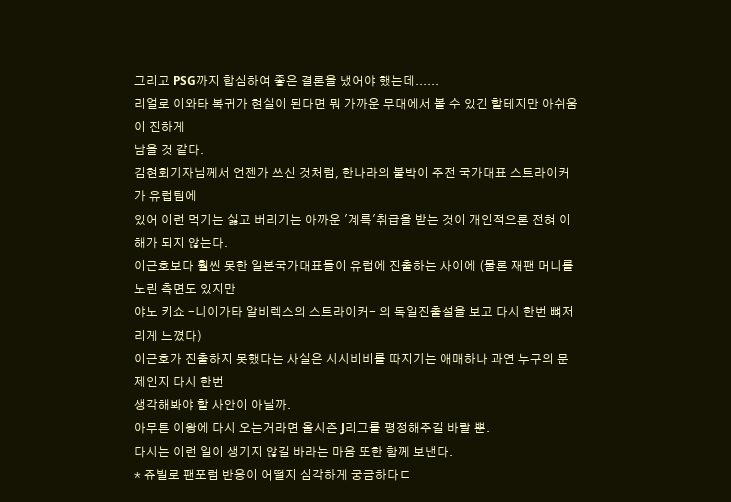그리고 PSG까지 합심하여 좋은 결론을 냈어야 했는데......
리얼로 이와타 복귀가 현실이 된다면 뭐 가까운 무대에서 볼 수 있긴 할테지만 아쉬움이 진하게
남을 것 같다.
김현회기자님께서 언젠가 쓰신 것처럼, 한나라의 붙박이 주전 국가대표 스트라이커가 유럽팀에
있어 이런 먹기는 싫고 버리기는 아까운 '계륵'취급을 받는 것이 개인적으론 전혀 이해가 되지 않는다.
이근호보다 훨씬 못한 일본국가대표들이 유럽에 진출하는 사이에 (물론 재팬 머니를 노린 측면도 있지만
야노 키쇼 -니이가타 알비렉스의 스트라이커- 의 독일진출설을 보고 다시 한번 뼈저리게 느꼈다)
이근호가 진출하지 못했다는 사실은 시시비비를 따지기는 애매하나 과연 누구의 문제인지 다시 한번
생각해봐야 할 사안이 아닐까.
아무튼 이왕에 다시 오는거라면 올시즌 J리그를 평정해주길 바랄 뿐.
다시는 이런 일이 생기지 않길 바라는 마음 또한 함께 보낸다.
* 쥬빌로 팬포럼 반응이 어떨지 심각하게 궁금하다ㄷ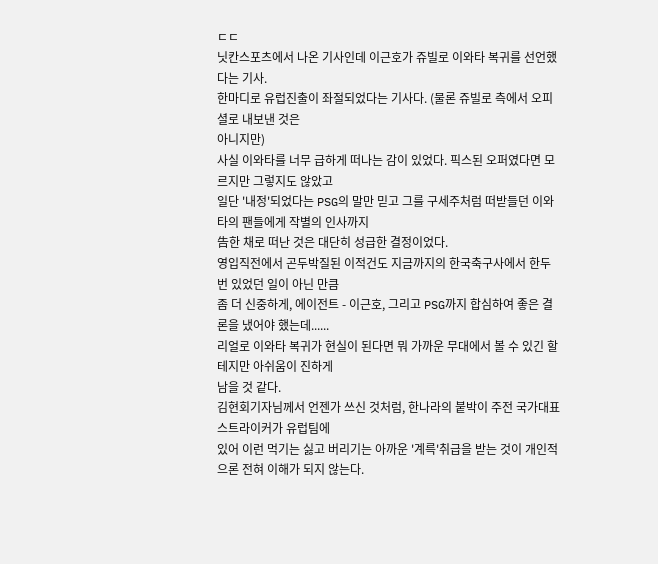ㄷㄷ
닛칸스포츠에서 나온 기사인데 이근호가 쥬빌로 이와타 복귀를 선언했다는 기사.
한마디로 유럽진출이 좌절되었다는 기사다. (물론 쥬빌로 측에서 오피셜로 내보낸 것은
아니지만)
사실 이와타를 너무 급하게 떠나는 감이 있었다. 픽스된 오퍼였다면 모르지만 그렇지도 않았고
일단 '내정'되었다는 PSG의 말만 믿고 그를 구세주처럼 떠받들던 이와타의 팬들에게 작별의 인사까지
告한 채로 떠난 것은 대단히 성급한 결정이었다.
영입직전에서 곤두박질된 이적건도 지금까지의 한국축구사에서 한두번 있었던 일이 아닌 만큼
좀 더 신중하게, 에이전트 - 이근호, 그리고 PSG까지 합심하여 좋은 결론을 냈어야 했는데......
리얼로 이와타 복귀가 현실이 된다면 뭐 가까운 무대에서 볼 수 있긴 할테지만 아쉬움이 진하게
남을 것 같다.
김현회기자님께서 언젠가 쓰신 것처럼, 한나라의 붙박이 주전 국가대표 스트라이커가 유럽팀에
있어 이런 먹기는 싫고 버리기는 아까운 '계륵'취급을 받는 것이 개인적으론 전혀 이해가 되지 않는다.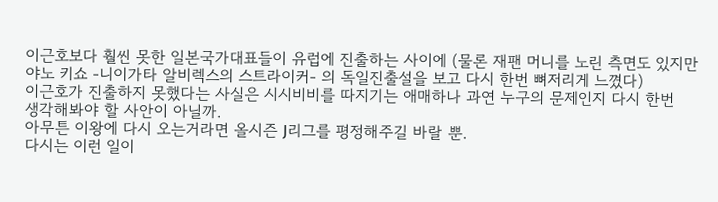이근호보다 훨씬 못한 일본국가대표들이 유럽에 진출하는 사이에 (물론 재팬 머니를 노린 측면도 있지만
야노 키쇼 -니이가타 알비렉스의 스트라이커- 의 독일진출설을 보고 다시 한번 뼈저리게 느꼈다)
이근호가 진출하지 못했다는 사실은 시시비비를 따지기는 애매하나 과연 누구의 문제인지 다시 한번
생각해봐야 할 사안이 아닐까.
아무튼 이왕에 다시 오는거라면 올시즌 J리그를 평정해주길 바랄 뿐.
다시는 이런 일이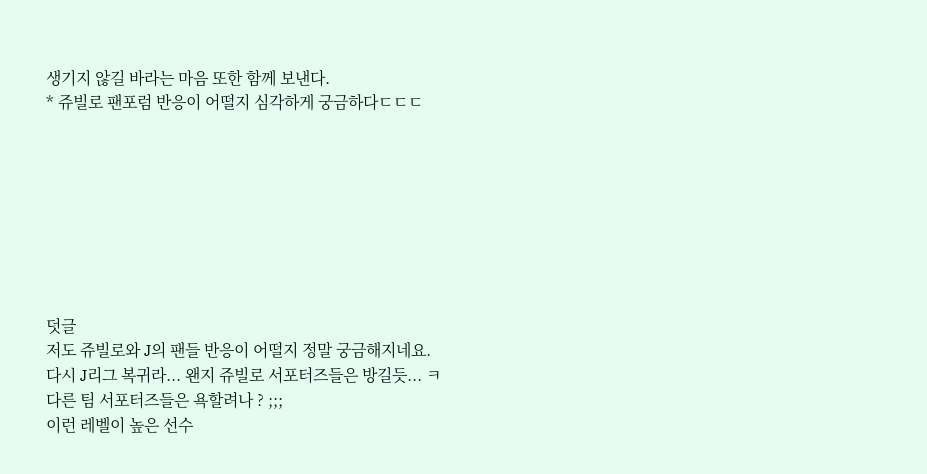생기지 않길 바라는 마음 또한 함께 보낸다.
* 쥬빌로 팬포럼 반응이 어떨지 심각하게 궁금하다ㄷㄷㄷ








덧글
저도 쥬빌로와 J의 팬들 반응이 어떨지 정말 궁금해지네요.
다시 J리그 복귀라... 왠지 쥬빌로 서포터즈들은 방길듯... ㅋ
다른 팀 서포터즈들은 욕할려나 ? ;;;
이런 레벨이 높은 선수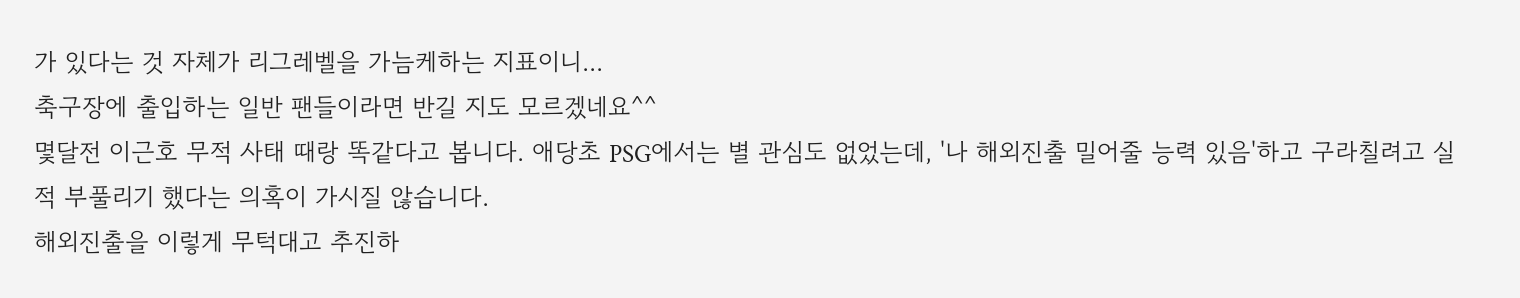가 있다는 것 자체가 리그레벨을 가늠케하는 지표이니...
축구장에 출입하는 일반 팬들이라면 반길 지도 모르겠네요^^
몇달전 이근호 무적 사태 때랑 똑같다고 봅니다. 애당초 PSG에서는 별 관심도 없었는데, '나 해외진출 밀어줄 능력 있음'하고 구라칠려고 실적 부풀리기 했다는 의혹이 가시질 않습니다.
해외진출을 이렇게 무턱대고 추진하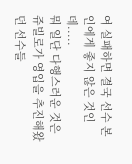여 실패하면 결국 선수 본인에게 좋지 않은 것인데.....
뭐 일단 다행스러운 것은 쥬빌로가 영입을 추진해왔던 선수들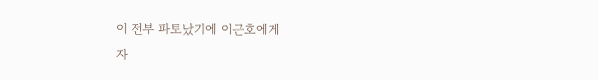이 전부 파토났기에 이근호에게
자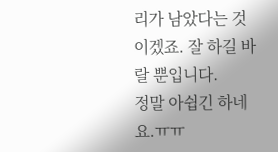리가 남았다는 것이겠죠. 잘 하길 바랄 뿐입니다.
정말 아쉽긴 하네요.ㅠㅠ